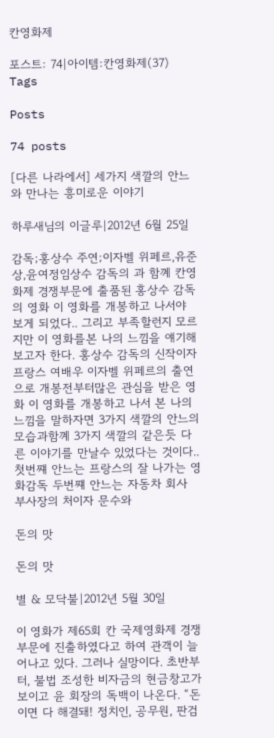칸영화제

포스트: 74|아이템:칸영화제(37)
Tags

Posts

74 posts

[다른 나라에서] 세가지 색깔의 안느와 만나는 흥미로운 이야기

하루새님의 이글루|2012년 6월 25일

감독;홍상수 주연;이자벨 위페르,유준상,윤여정임상수 감독의 과 함꼐 칸영화제 경쟁부문에 출품된 홍상수 감독의 영화 이 영화를 개봉하고 나서야 보게 되었다.. 그리고 부족할런지 모르지만 이 영화를본 나의 느낌을 얘기해보고자 한다. 홍상수 감독의 신작이자 프랑스 여배우 이자벨 위페르의 출연으로 개봉전부터많은 관심을 받은 영화 이 영화를 개봉하고 나서 본 나의 느낌을 말하자면 3가지 색깔의 안느의 모습과함꼐 3가지 색깔의 같은듯 다른 이야기를 만날수 있었다는 것이다..첫번쨰 안느는 프랑스의 잘 나가는 영화감독 두번쨰 안느는 자동차 회사 부사장의 처이자 문수와

돈의 맛

돈의 맛

별 & 모닥불|2012년 5월 30일

이 영화가 제65회 칸 국제영화제 경쟁부문에 진출하였다고 하여 관객이 늘어나고 있다. 그러나 실망이다. 초반부터, 불법 조성한 비자금의 현금창고가 보이고 윤 회장의 독백이 나온다. “돈이면 다 해결돼! 정치인, 공무원, 판검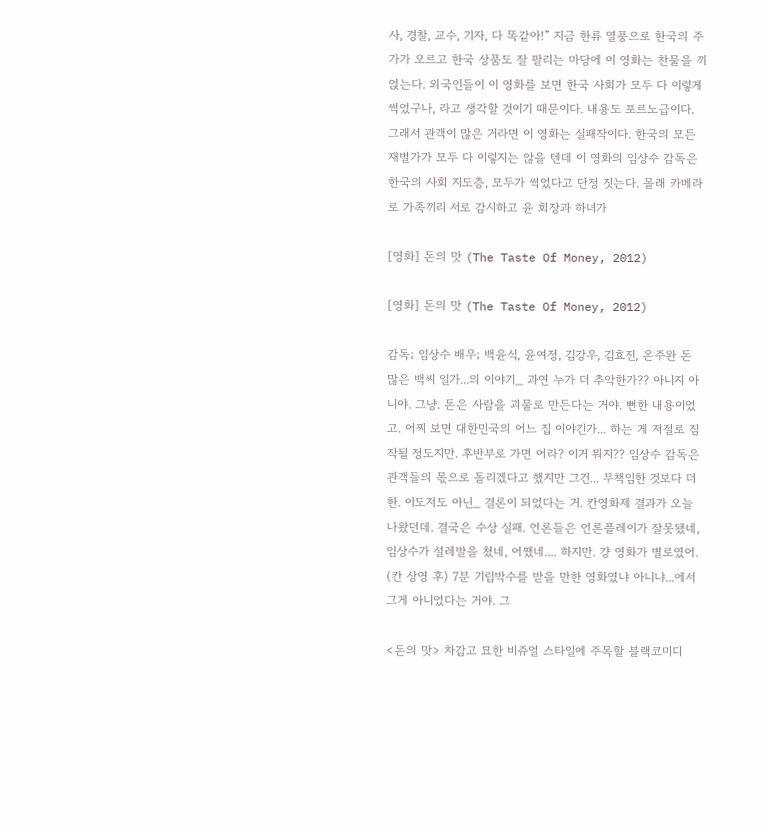사, 경찰, 교수, 기자, 다 똑같아!” 지금 한류 열풍으로 한국의 주가가 오르고 한국 상품도 잘 팔리는 마당에 이 영화는 찬물을 끼얹는다. 외국인들이 이 영화를 보면 한국 사회가 모두 다 이렇게 썩었구나, 라고 생각할 것이기 때문이다. 내용도 포르노급이다. 그래서 관객이 많은 거라면 이 영화는 실패작이다. 한국의 모든 재벌가가 모두 다 이렇지는 않을 텐데 이 영화의 임상수 감독은 한국의 사회 지도층, 모두가 썩었다고 단정 짓는다. 몰래 카메라로 가족끼리 서로 감시하고 윤 회장과 하녀가

[영화] 돈의 맛 (The Taste Of Money, 2012)

[영화] 돈의 맛 (The Taste Of Money, 2012)

감독; 임상수 배우; 백윤식, 윤여정, 김강우, 김효진, 온주완 돈 많은 백씨 일가...의 이야기_ 과연 누가 더 추악한가?? 아니지 아니야. 그냥. 돈은 사람을 괴물로 만든다는 거야. 뻔한 내용이었고. 어찌 보면 대한민국의 어느 집 이야긴가... 하는 게 저절로 짐작될 정도지만. 후반부로 가면 어라? 이거 뭐지?? 임상수 감독은 관객들의 몫으로 돌리겠다고 했지만 그건... 무책임한 것보다 더한. 이도저도 아닌_ 결론이 되었다는 거. 칸영화제 결과가 오늘 나왔던데. 결국은 수상 실패. 언론들은 언론플레이가 잘못됐네, 임상수가 설레발을 쳤네, 어쨌네.... 하지만. 걍 영화가 별로였어. (칸 상영 후) 7분 기립박수를 받을 만한 영화였냐 아니냐...에서 그게 아니었다는 거야. 그

<돈의 맛> 차갑고 묘한 비쥬얼 스타일에 주목할 블랙코미디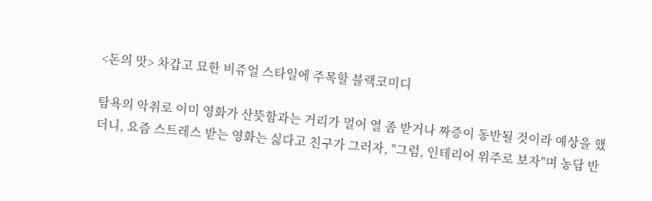<돈의 맛> 차갑고 묘한 비쥬얼 스타일에 주목할 블랙코미디

탐욕의 악취로 이미 영화가 산뜻함과는 거리가 멀어 열 좀 받거나 짜증이 동반될 것이라 예상을 했더니, 요즘 스트레스 받는 영화는 싫다고 친구가 그러자, "그럼, 인테리어 위주로 보자"며 농담 반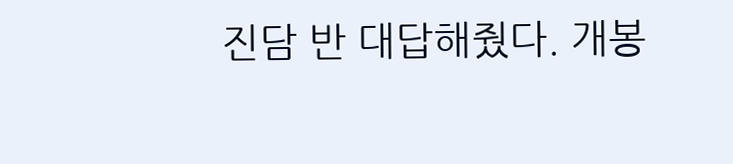진담 반 대답해줬다. 개봉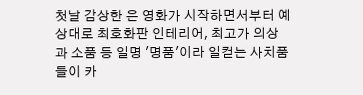첫날 감상한 은 영화가 시작하면서부터 예상대로 최호화판 인테리어, 최고가 의상과 소품 등 일명 '명품'이라 일컫는 사치품들이 카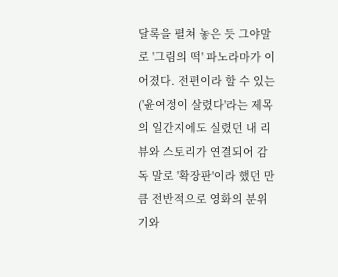달록을 펼쳐 놓은 듯 그야말로 '그림의 떡' 파노라마가 이어졌다. 전편이라 할 수 있는 ('윤여정이 살렸다'라는 제목의 일간지에도 실렸던 내 리뷰와 스토리가 연결되어 감독 말로 '확장판'이라 했던 만큼 전반적으로 영화의 분위기와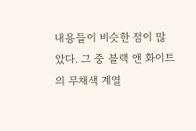내용들이 비슷한 점이 많았다. 그 중 블랙 앤 화이트의 무채색 계열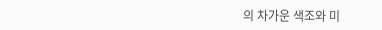의 차가운 색조와 미